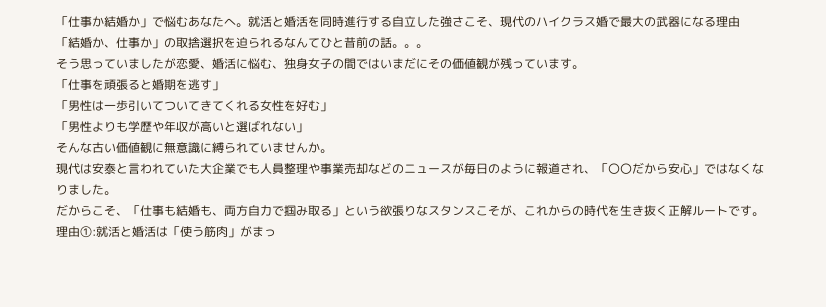「仕事か結婚か」で悩むあなたへ。就活と婚活を同時進行する自立した強さこそ、現代のハイクラス婚で最大の武器になる理由
「結婚か、仕事か」の取捨選択を迫られるなんてひと昔前の話。。。
そう思っていましたが恋愛、婚活に悩む、独身女子の間ではいまだにその価値観が残っています。
「仕事を頑張ると婚期を逃す」
「男性は一歩引いてついてきてくれる女性を好む」
「男性よりも学歴や年収が高いと選ばれない」
そんな古い価値観に無意識に縛られていませんか。
現代は安泰と言われていた大企業でも人員整理や事業売却などのニュースが毎日のように報道され、「〇〇だから安心」ではなくなりました。
だからこそ、「仕事も結婚も、両方自力で掴み取る」という欲張りなスタンスこそが、これからの時代を生き抜く正解ルートです。
理由①:就活と婚活は「使う筋肉」がまっ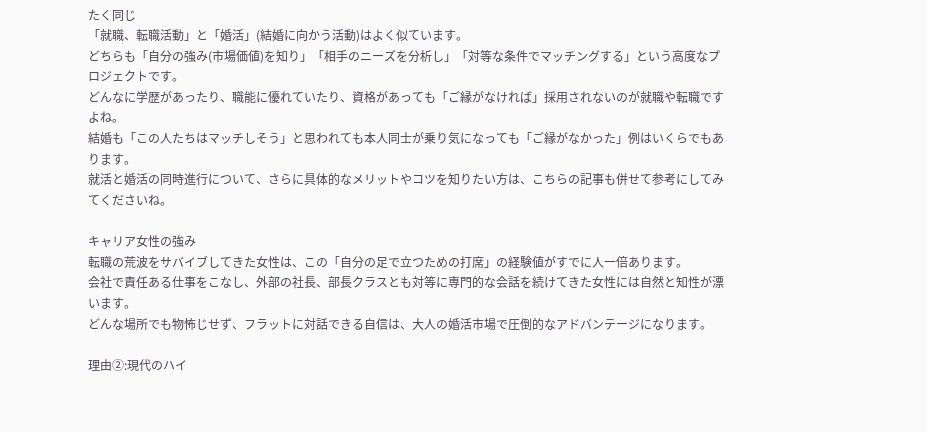たく同じ
「就職、転職活動」と「婚活」(結婚に向かう活動)はよく似ています。
どちらも「自分の強み(市場価値)を知り」「相手のニーズを分析し」「対等な条件でマッチングする」という高度なプロジェクトです。
どんなに学歴があったり、職能に優れていたり、資格があっても「ご縁がなければ」採用されないのが就職や転職ですよね。
結婚も「この人たちはマッチしそう」と思われても本人同士が乗り気になっても「ご縁がなかった」例はいくらでもあります。
就活と婚活の同時進行について、さらに具体的なメリットやコツを知りたい方は、こちらの記事も併せて参考にしてみてくださいね。

キャリア女性の強み
転職の荒波をサバイブしてきた女性は、この「自分の足で立つための打席」の経験値がすでに人一倍あります。
会社で責任ある仕事をこなし、外部の社長、部長クラスとも対等に専門的な会話を続けてきた女性には自然と知性が漂います。
どんな場所でも物怖じせず、フラットに対話できる自信は、大人の婚活市場で圧倒的なアドバンテージになります。

理由②:現代のハイ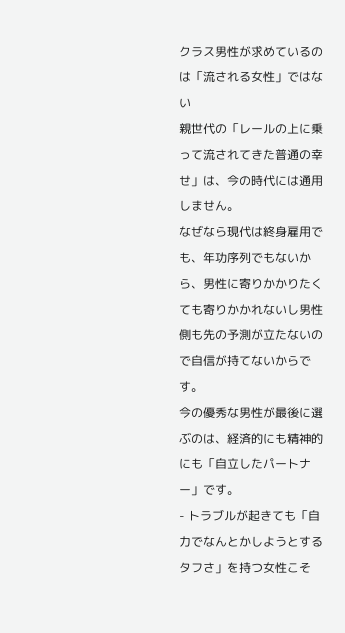クラス男性が求めているのは「流される女性」ではない
親世代の「レールの上に乗って流されてきた普通の幸せ」は、今の時代には通用しません。
なぜなら現代は終身雇用でも、年功序列でもないから、男性に寄りかかりたくても寄りかかれないし男性側も先の予測が立たないので自信が持てないからです。
今の優秀な男性が最後に選ぶのは、経済的にも精神的にも「自立したパートナー」です。
- トラブルが起きても「自力でなんとかしようとするタフさ」を持つ女性こそ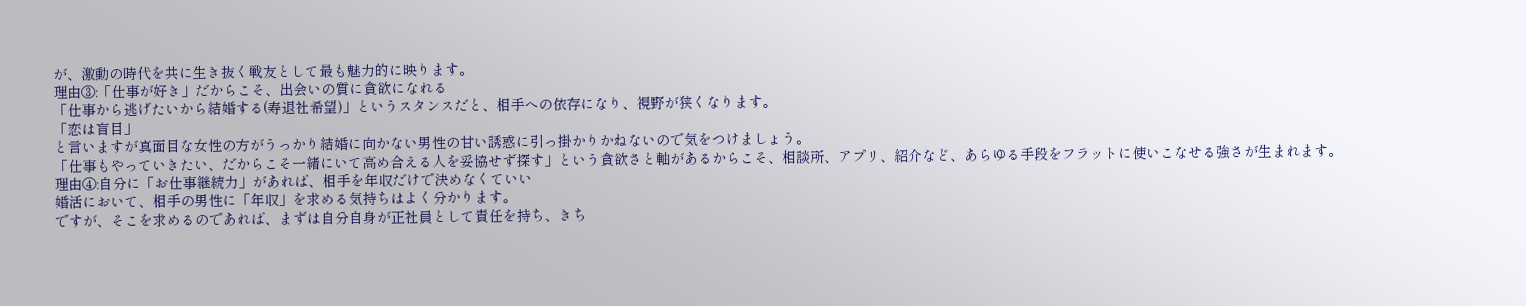が、激動の時代を共に生き抜く戦友として最も魅力的に映ります。
理由③:「仕事が好き」だからこそ、出会いの質に貪欲になれる
「仕事から逃げたいから結婚する(寿退社希望)」というスタンスだと、相手への依存になり、視野が狭くなります。
「恋は盲目」
と言いますが真面目な女性の方がうっかり結婚に向かない男性の甘い誘惑に引っ掛かりかねないので気をつけましょう。
「仕事もやっていきたい、だからこそ一緒にいて高め合える人を妥協せず探す」という貪欲さと軸があるからこそ、相談所、アプリ、紹介など、あらゆる手段をフラットに使いこなせる強さが生まれます。
理由④:自分に「お仕事継続力」があれば、相手を年収だけで決めなくていい
婚活において、相手の男性に「年収」を求める気持ちはよく分かります。
ですが、そこを求めるのであれば、まずは自分自身が正社員として責任を持ち、きち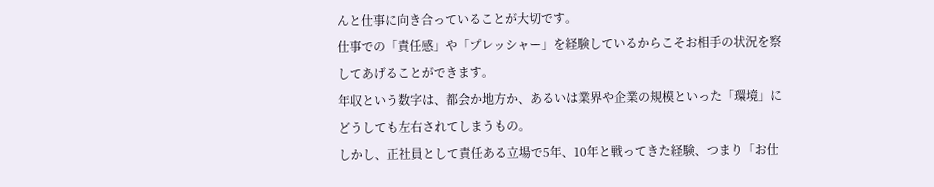んと仕事に向き合っていることが大切です。
仕事での「責任感」や「プレッシャー」を経験しているからこそお相手の状況を察してあげることができます。
年収という数字は、都会か地方か、あるいは業界や企業の規模といった「環境」にどうしても左右されてしまうもの。
しかし、正社員として責任ある立場で5年、10年と戦ってきた経験、つまり「お仕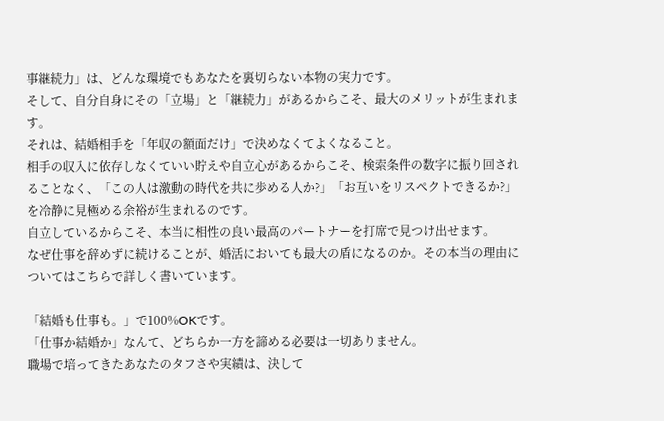事継続力」は、どんな環境でもあなたを裏切らない本物の実力です。
そして、自分自身にその「立場」と「継続力」があるからこそ、最大のメリットが生まれます。
それは、結婚相手を「年収の額面だけ」で決めなくてよくなること。
相手の収入に依存しなくていい貯えや自立心があるからこそ、検索条件の数字に振り回されることなく、「この人は激動の時代を共に歩める人か?」「お互いをリスペクトできるか?」を冷静に見極める余裕が生まれるのです。
自立しているからこそ、本当に相性の良い最高のパートナーを打席で見つけ出せます。
なぜ仕事を辞めずに続けることが、婚活においても最大の盾になるのか。その本当の理由についてはこちらで詳しく書いています。

「結婚も仕事も。」で100%OKです。
「仕事か結婚か」なんて、どちらか一方を諦める必要は一切ありません。
職場で培ってきたあなたのタフさや実績は、決して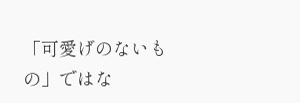「可愛げのないもの」ではな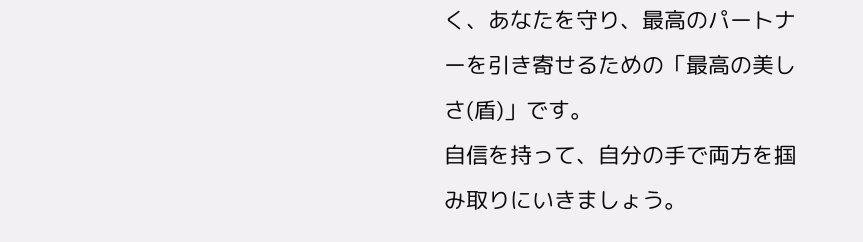く、あなたを守り、最高のパートナーを引き寄せるための「最高の美しさ(盾)」です。
自信を持って、自分の手で両方を掴み取りにいきましょう。